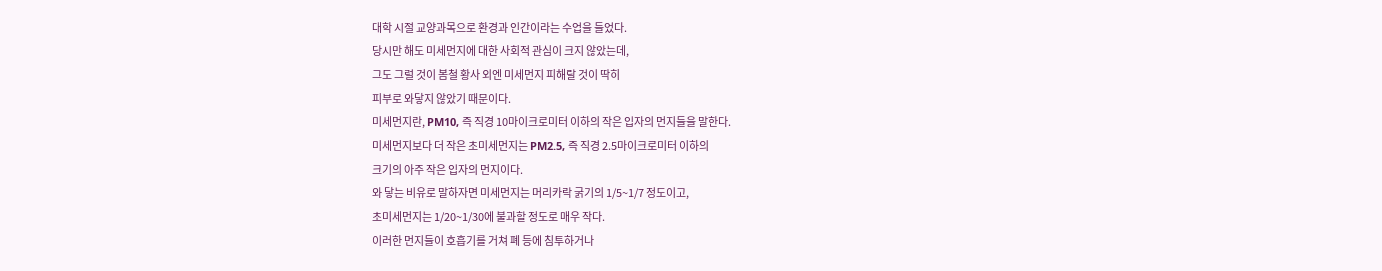대학 시절 교양과목으로 환경과 인간이라는 수업을 들었다.
당시만 해도 미세먼지에 대한 사회적 관심이 크지 않았는데,
그도 그럴 것이 봄철 황사 외엔 미세먼지 피해랄 것이 딱히
피부로 와닿지 않았기 때문이다.
미세먼지란, PM10, 즉 직경 10마이크로미터 이하의 작은 입자의 먼지들을 말한다.
미세먼지보다 더 작은 초미세먼지는 PM2.5, 즉 직경 2.5마이크로미터 이하의
크기의 아주 작은 입자의 먼지이다.
와 닿는 비유로 말하자면 미세먼지는 머리카락 굵기의 1/5~1/7 정도이고,
초미세먼지는 1/20~1/30에 불과할 정도로 매우 작다.
이러한 먼지들이 호흡기를 거쳐 폐 등에 침투하거나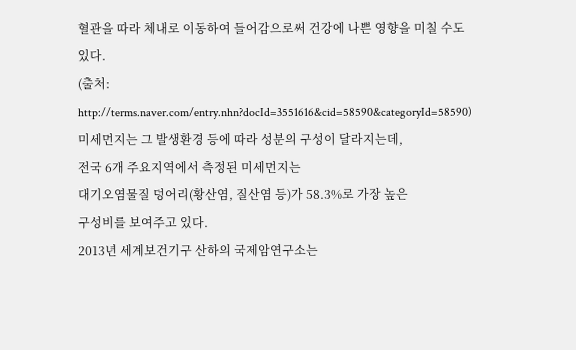혈관을 따라 체내로 이동하여 들어감으로써 건강에 나쁜 영향을 미칠 수도 있다.
(출처: http://terms.naver.com/entry.nhn?docId=3551616&cid=58590&categoryId=58590)
미세먼지는 그 발생환경 등에 따라 성분의 구성이 달라지는데,
전국 6개 주요지역에서 측정된 미세먼지는
대기오염물질 덩어리(황산염, 질산염 등)가 58.3%로 가장 높은
구성비를 보여주고 있다.
2013년 세계보건기구 산하의 국제암연구소는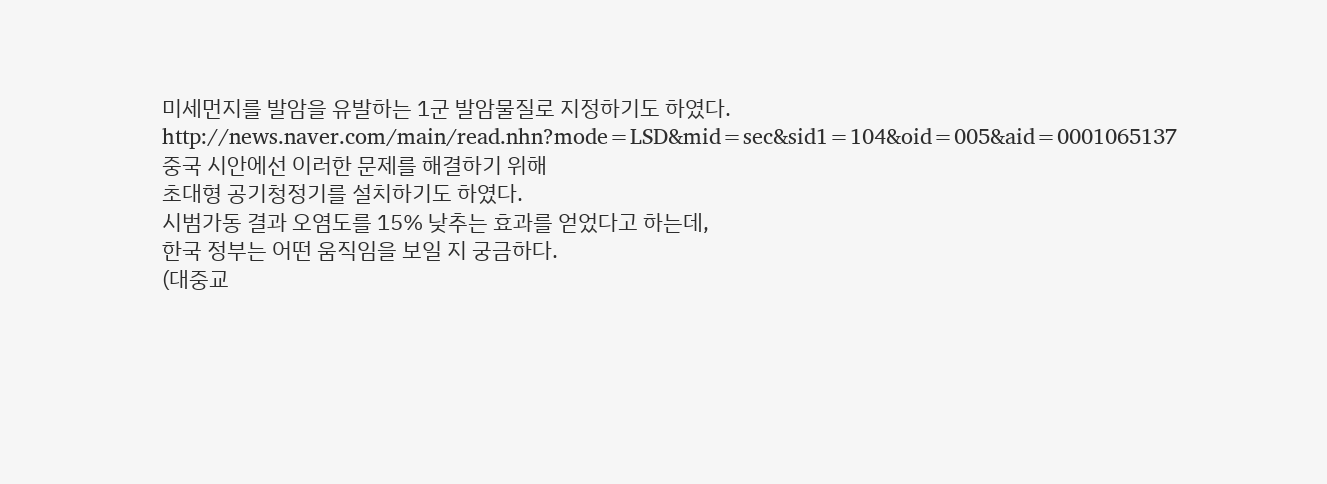미세먼지를 발암을 유발하는 1군 발암물질로 지정하기도 하였다.
http://news.naver.com/main/read.nhn?mode=LSD&mid=sec&sid1=104&oid=005&aid=0001065137
중국 시안에선 이러한 문제를 해결하기 위해
초대형 공기청정기를 설치하기도 하였다.
시범가동 결과 오염도를 15% 낮추는 효과를 얻었다고 하는데,
한국 정부는 어떤 움직임을 보일 지 궁금하다.
(대중교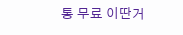통 무료 이딴거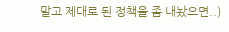말고 제대로 된 정책을 좀 내놨으면..)